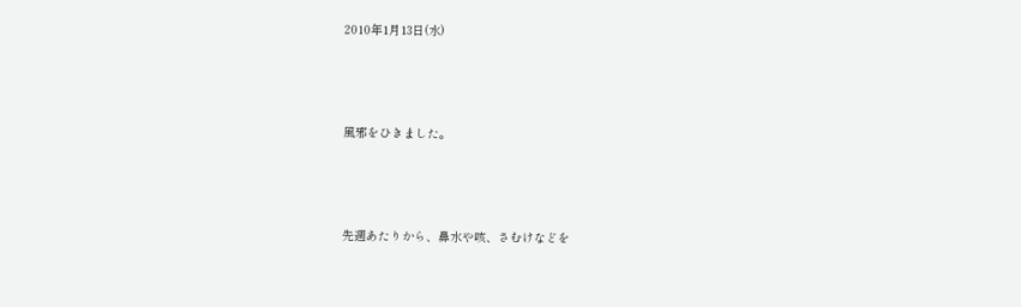2010年1月13日(水)



風邪をひきました。



先週あたりから、鼻水や咳、さむけなどを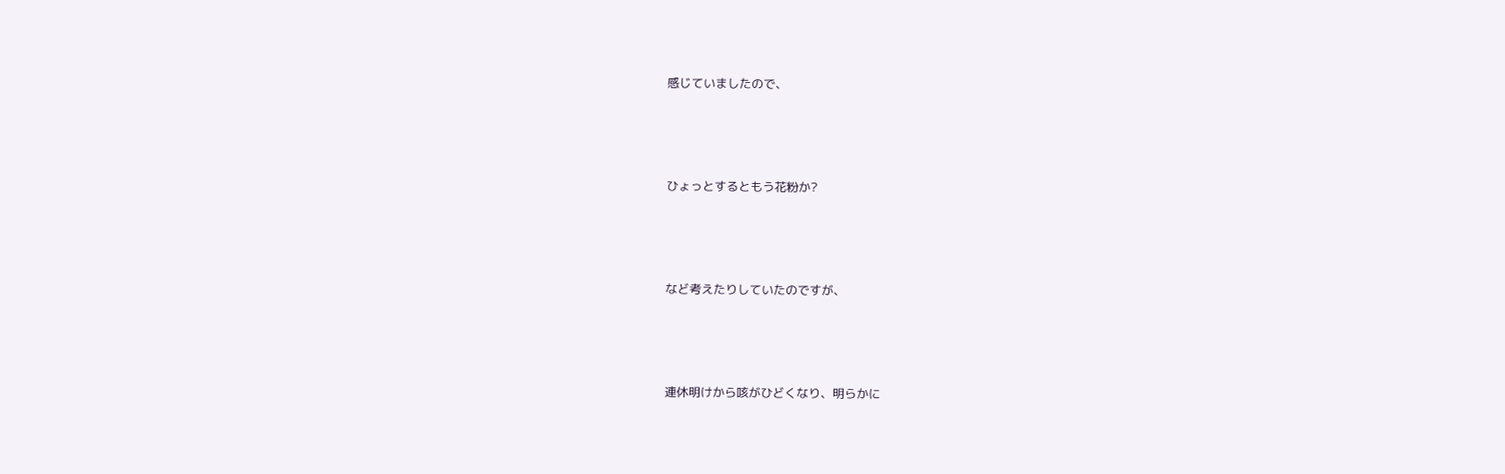感じていましたので、



ひょっとするともう花粉か?



など考えたりしていたのですが、



連休明けから咳がひどくなり、明らかに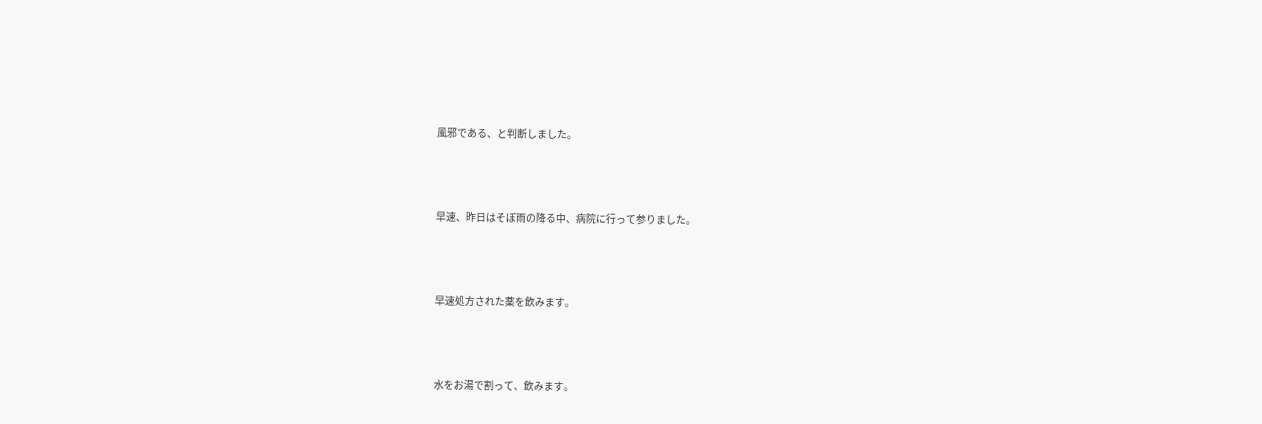風邪である、と判断しました。



早速、昨日はそぼ雨の降る中、病院に行って参りました。



早速処方された薬を飲みます。



水をお湯で割って、飲みます。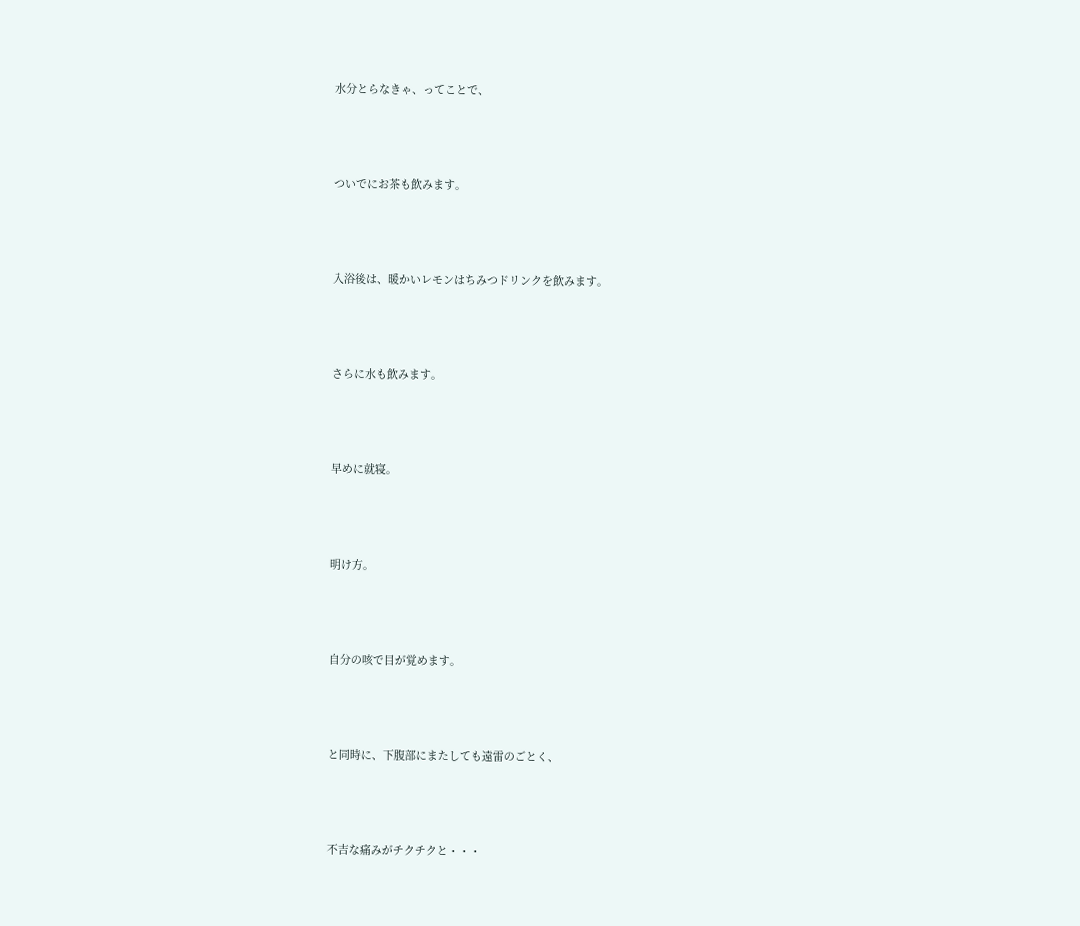水分とらなきゃ、ってことで、



ついでにお茶も飲みます。



入浴後は、暖かいレモンはちみつドリンクを飲みます。



さらに水も飲みます。



早めに就寝。



明け方。



自分の咳で目が覚めます。



と同時に、下腹部にまたしても遠雷のごとく、



不吉な痛みがチクチクと・・・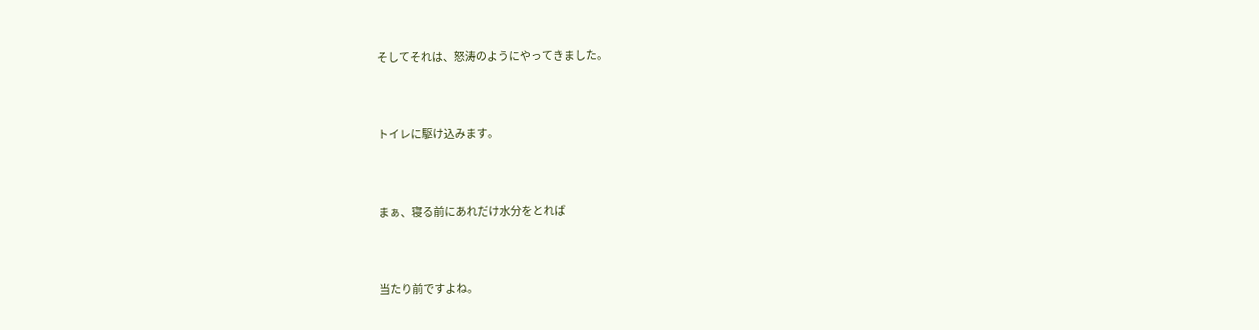そしてそれは、怒涛のようにやってきました。



トイレに駆け込みます。



まぁ、寝る前にあれだけ水分をとれば



当たり前ですよね。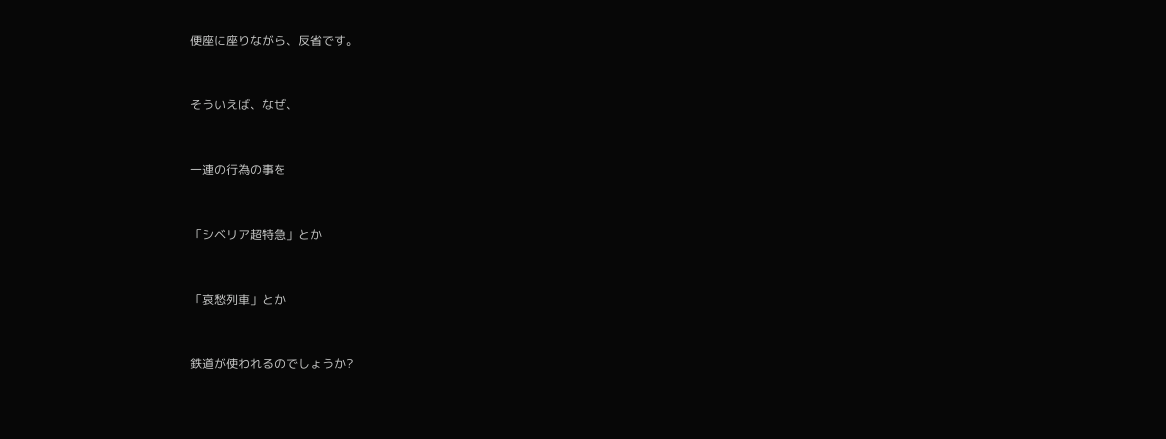便座に座りながら、反省です。



そういえば、なぜ、



一連の行為の事を



「シベリア超特急」とか



「哀愁列車」とか



鉄道が使われるのでしょうか?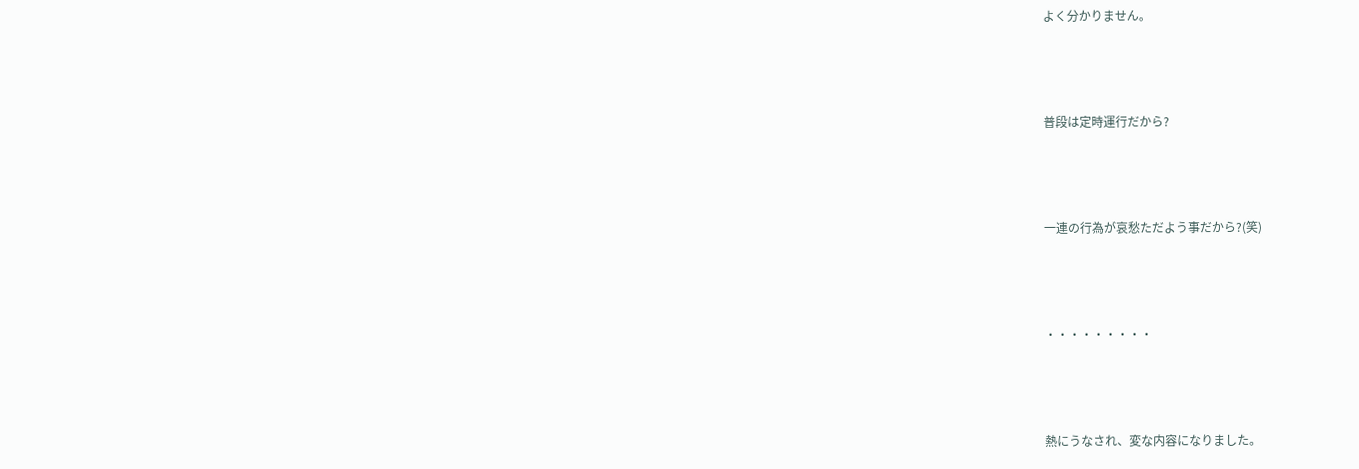よく分かりません。



普段は定時運行だから?



一連の行為が哀愁ただよう事だから?(笑)



・・・・・・・・・



熱にうなされ、変な内容になりました。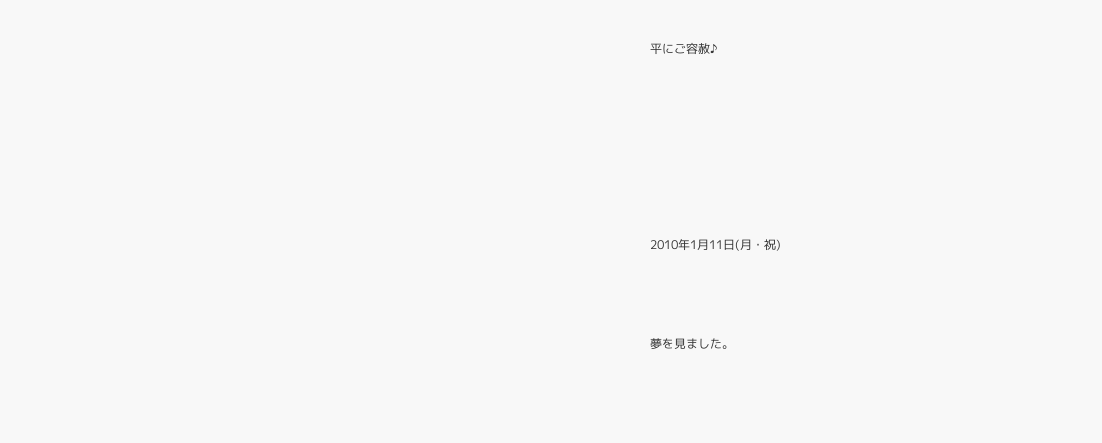平にご容赦♪







2010年1月11日(月・祝)



夢を見ました。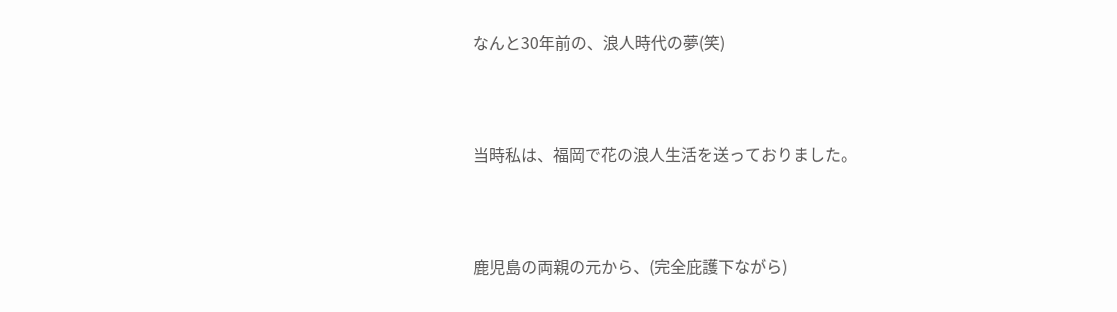なんと30年前の、浪人時代の夢(笑)



当時私は、福岡で花の浪人生活を送っておりました。



鹿児島の両親の元から、(完全庇護下ながら)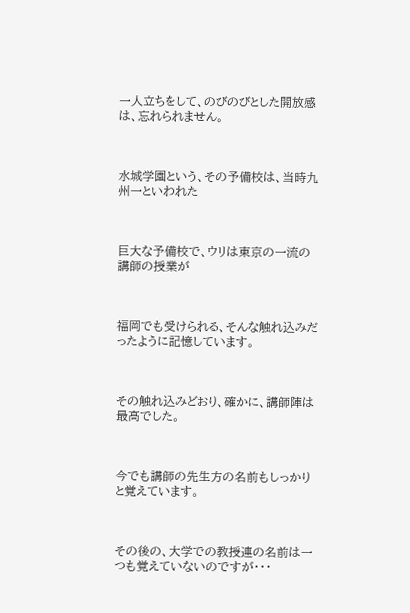一人立ちをして、のびのびとした開放感は、忘れられません。



水城学園という、その予備校は、当時九州一といわれた



巨大な予備校で、ウリは東京の一流の講師の授業が



福岡でも受けられる、そんな触れ込みだったように記憶しています。



その触れ込みどおり、確かに、講師陣は最高でした。



今でも講師の先生方の名前もしっかりと覚えています。



その後の、大学での教授連の名前は一つも覚えていないのですが・・・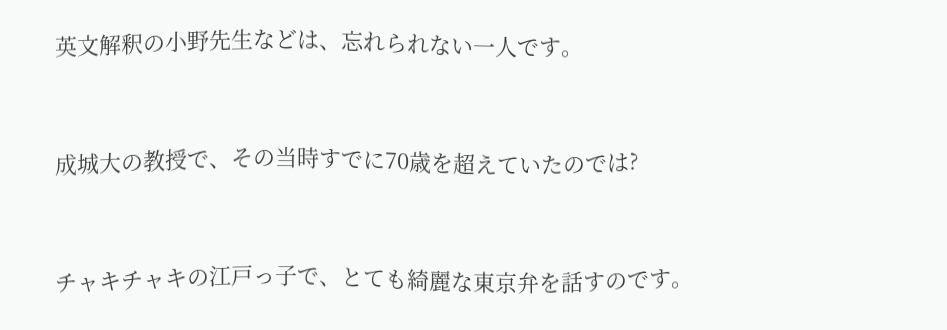英文解釈の小野先生などは、忘れられない一人です。



成城大の教授で、その当時すでに70歳を超えていたのでは?



チャキチャキの江戸っ子で、とても綺麗な東京弁を話すのです。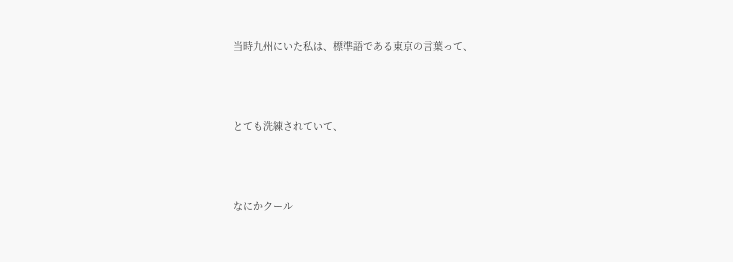当時九州にいた私は、標準語である東京の言葉って、



とても洗練されていて、



なにかクール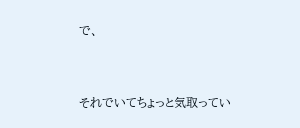で、



それでいてちょっと気取ってい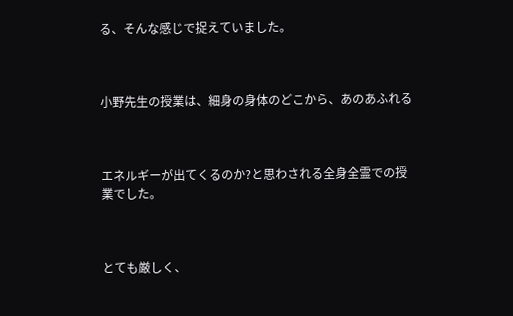る、そんな感じで捉えていました。



小野先生の授業は、細身の身体のどこから、あのあふれる



エネルギーが出てくるのか?と思わされる全身全霊での授業でした。



とても厳しく、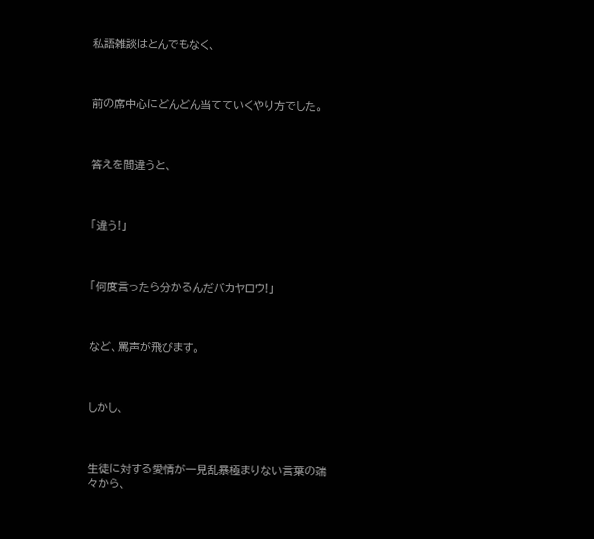私語雑談はとんでもなく、



前の席中心にどんどん当てていくやり方でした。



答えを間違うと、



「違う!」



「何度言ったら分かるんだバカヤロウ!」



など、罵声が飛びます。



しかし、



生徒に対する愛情が一見乱暴極まりない言葉の端々から、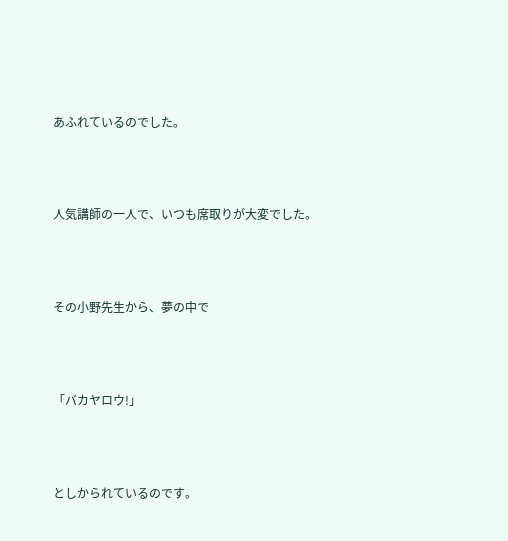あふれているのでした。



人気講師の一人で、いつも席取りが大変でした。



その小野先生から、夢の中で



「バカヤロウ!」



としかられているのです。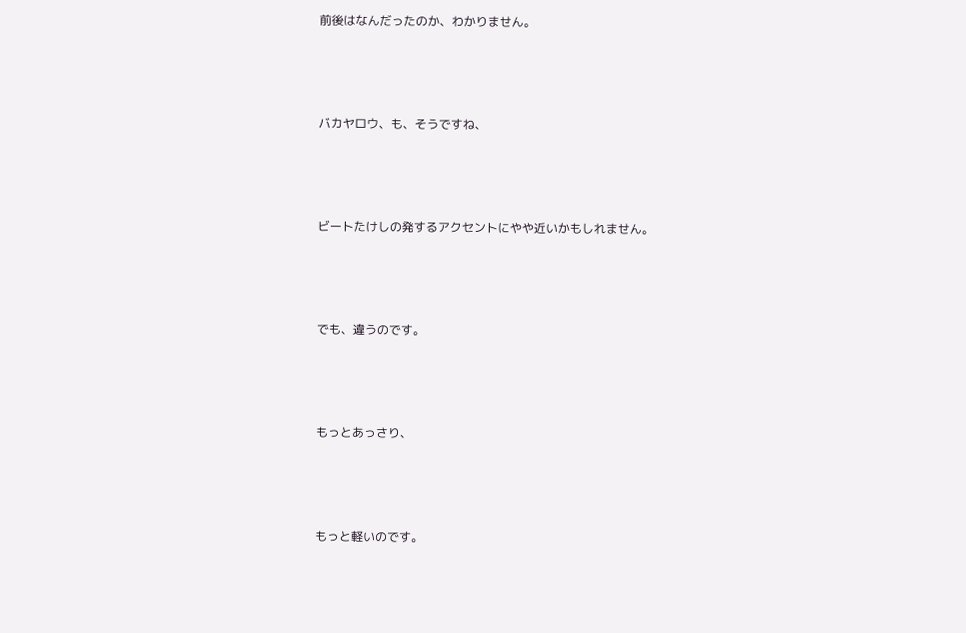前後はなんだったのか、わかりません。



バカヤロウ、も、そうですね、



ビートたけしの発するアクセントにやや近いかもしれません。



でも、違うのです。



もっとあっさり、



もっと軽いのです。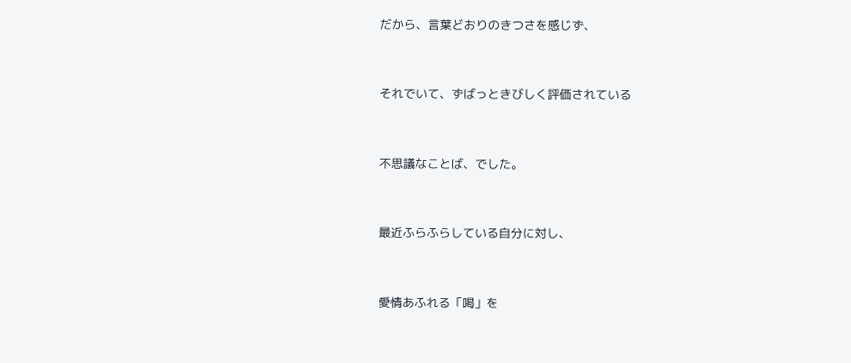だから、言葉どおりのきつさを感じず、



それでいて、ずばっときびしく評価されている



不思議なことば、でした。



最近ふらふらしている自分に対し、



愛情あふれる「喝」を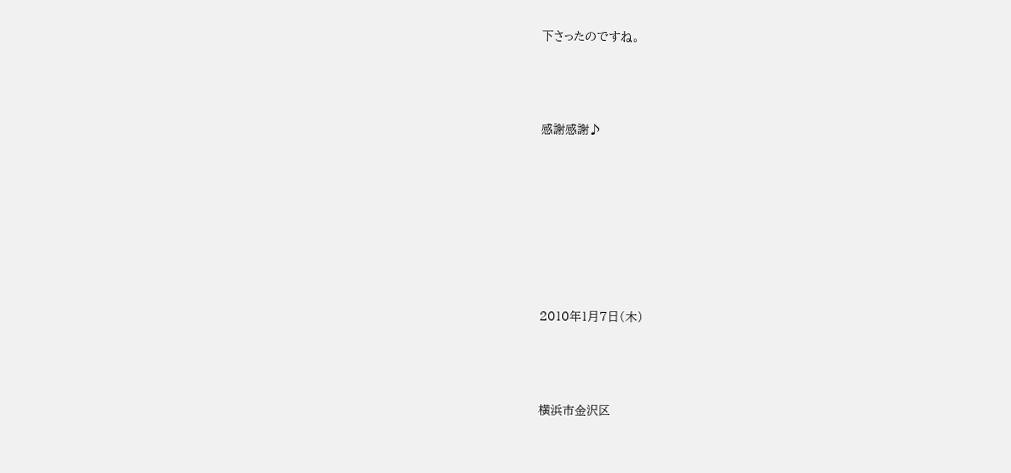下さったのですね。



感謝感謝♪







2010年1月7日(木)



横浜市金沢区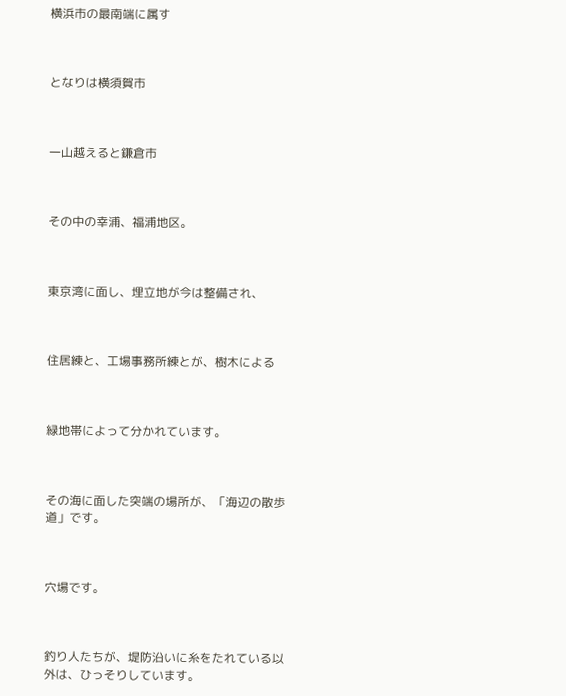横浜市の最南端に属す



となりは横須賀市



一山越えると鎌倉市



その中の幸浦、福浦地区。



東京湾に面し、埋立地が今は整備され、



住居練と、工場事務所練とが、樹木による



緑地帯によって分かれています。



その海に面した突端の場所が、「海辺の散歩道」です。



穴場です。



釣り人たちが、堤防沿いに糸をたれている以外は、ひっそりしています。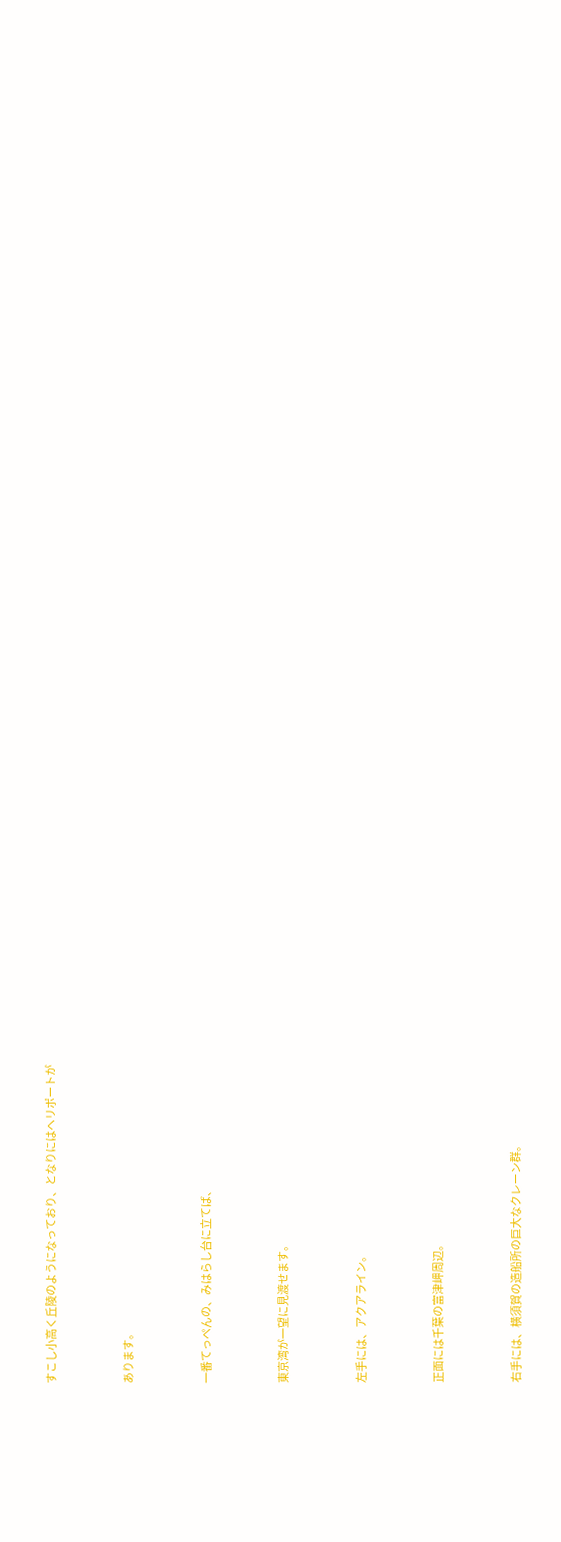すこし小高く丘陵のようになっており、となりにはヘリポートが



あります。



一番てっぺんの、みはらし台に立てば、



東京湾が一望に見渡せます。



左手には、アクアライン。



正面には千葉の富津岬周辺。



右手には、横須賀の造船所の巨大なクレーン群。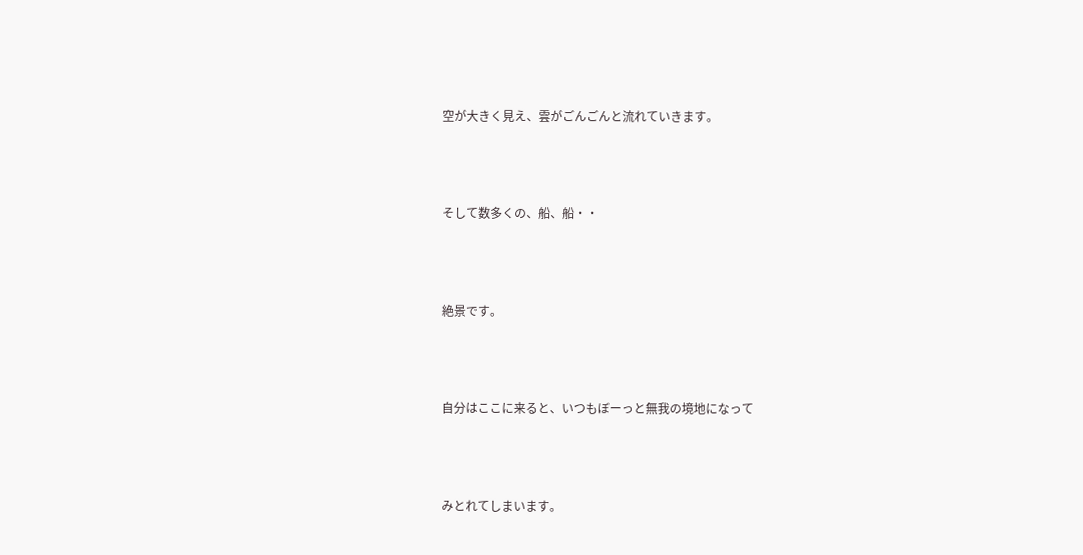空が大きく見え、雲がごんごんと流れていきます。



そして数多くの、船、船・・



絶景です。



自分はここに来ると、いつもぼーっと無我の境地になって



みとれてしまいます。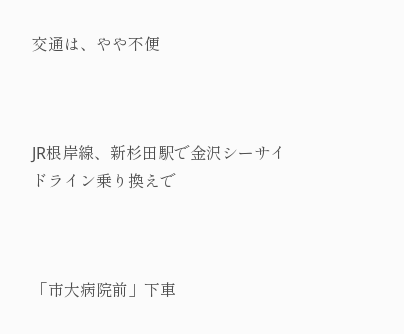交通は、やや不便



JR根岸線、新杉田駅で金沢シーサイドライン乗り換えで



「市大病院前」下車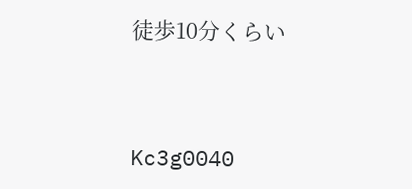徒歩10分くらい



Kc3g0040